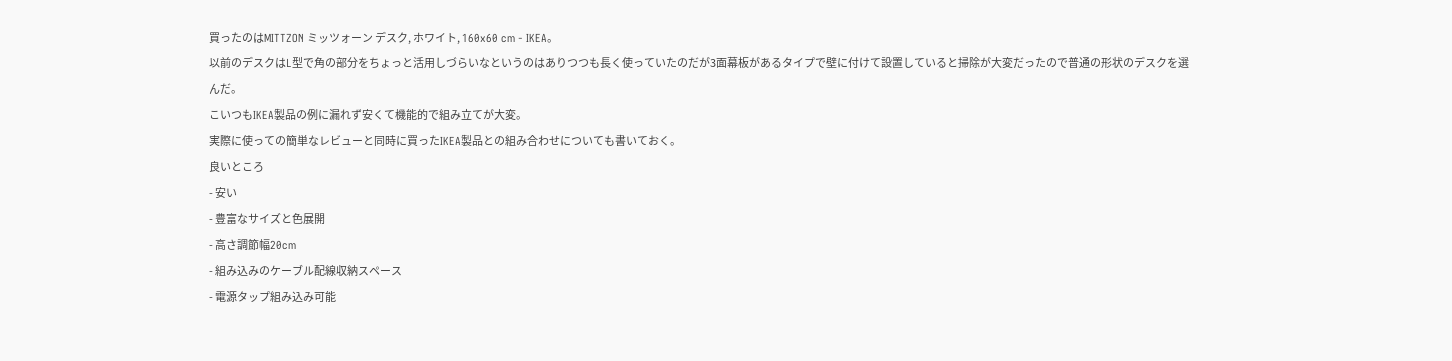買ったのはMITTZON ミッツォーン デスク, ホワイト, 160x60 cm - IKEA。
以前のデスクはL型で角の部分をちょっと活用しづらいなというのはありつつも長く使っていたのだが3面幕板があるタイプで壁に付けて設置していると掃除が大変だったので普通の形状のデスクを選んだ。
こいつもIKEA製品の例に漏れず安くて機能的で組み立てが大変。
実際に使っての簡単なレビューと同時に買ったIKEA製品との組み合わせについても書いておく。
良いところ
- 安い
- 豊富なサイズと色展開
- 高さ調節幅20cm
- 組み込みのケーブル配線収納スペース
- 電源タップ組み込み可能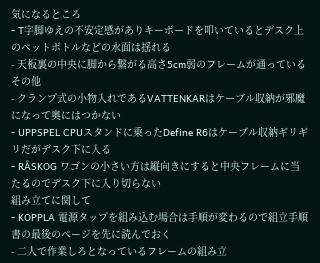気になるところ
- T字脚ゆえの不安定感がありキーボードを叩いているとデスク上のペットボトルなどの水面は揺れる
- 天板裏の中央に脚から繋がる高さ5cm弱のフレームが通っている
その他
- クランプ式の小物入れであるVATTENKARはケーブル収納が邪魔になって奥にはつかない
- UPPSPEL CPUスタンドに乗ったDefine R6はケーブル収納ギリギリだがデスク下に入る
- RÅSKOG ワゴンの小さい方は縦向きにすると中央フレームに当たるのでデスク下に入り切らない
組み立てに関して
- KOPPLA 電源タップを組み込む場合は手順が変わるので組立手順書の最後のページを先に読んでおく
- 二人で作業しろとなっているフレームの組み立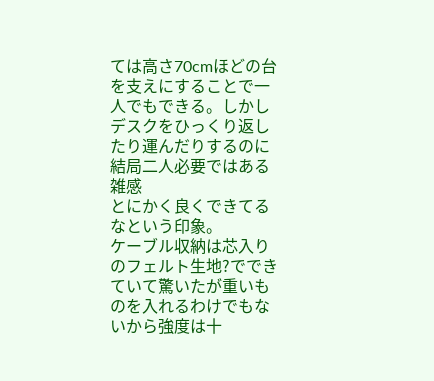ては高さ70cmほどの台を支えにすることで一人でもできる。しかしデスクをひっくり返したり運んだりするのに結局二人必要ではある
雑感
とにかく良くできてるなという印象。
ケーブル収納は芯入りのフェルト生地?でできていて驚いたが重いものを入れるわけでもないから強度は十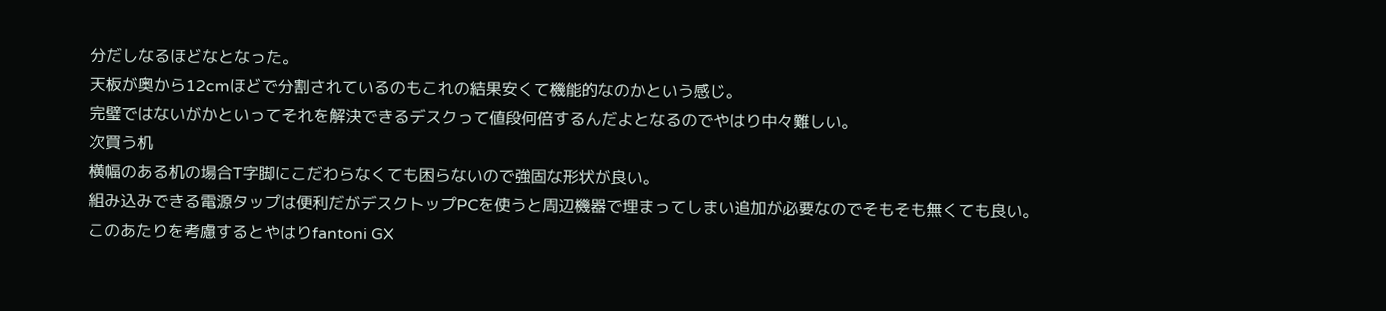分だしなるほどなとなった。
天板が奥から12cmほどで分割されているのもこれの結果安くて機能的なのかという感じ。
完璧ではないがかといってそれを解決できるデスクって値段何倍するんだよとなるのでやはり中々難しい。
次買う机
横幅のある机の場合T字脚にこだわらなくても困らないので強固な形状が良い。
組み込みできる電源タップは便利だがデスクトップPCを使うと周辺機器で埋まってしまい追加が必要なのでそもそも無くても良い。
このあたりを考慮するとやはりfantoni GX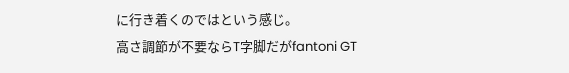に行き着くのではという感じ。
高さ調節が不要ならT字脚だがfantoni GT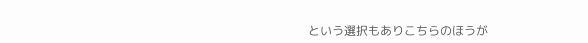という選択もありこちらのほうが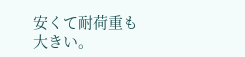安くて耐荷重も大きい。